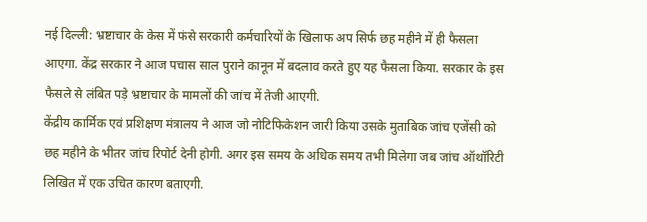नई दिल्ली: भ्रष्टाचार के केस में फंसे सरकारी कर्मचारियों के खिलाफ अप सिर्फ छह महीने में ही फैसला आएगा. केंद्र सरकार ने आज पचास साल पुराने कानून में बदलाव करते हुए यह फैसला किया. सरकार के इस फैसले से लंबित पड़े भ्रष्टाचार के मामलों की जांच में तेजी आएगी.
केंद्रीय कार्मिक एवं प्रशिक्षण मंत्रालय ने आज जो नोटिफिकेशन जारी किया उसके मुताबिक जांच एजेंसी को छह महीने के भीतर जांच रिपोर्ट देनी होगी. अगर इस समय के अधिक समय तभी मिलेगा जब जांच ऑथॉरिटी लिखित में एक उचित कारण बताएगी.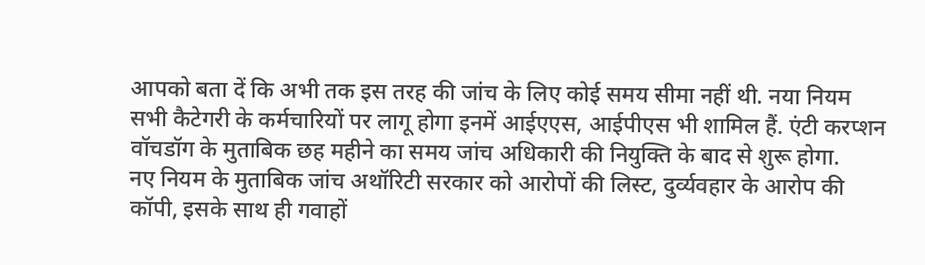आपको बता दें कि अभी तक इस तरह की जांच के लिए कोई समय सीमा नहीं थी. नया नियम सभी कैटेगरी के कर्मचारियों पर लागू होगा इनमें आईएएस, आईपीएस भी शामिल हैं. एंटी करप्शन वॉचडॉग के मुताबिक छह महीने का समय जांच अधिकारी की नियुक्ति के बाद से शुरू होगा.
नए नियम के मुताबिक जांच अथॉरिटी सरकार को आरोपों की लिस्ट, दुर्व्यवहार के आरोप की कॉपी, इसके साथ ही गवाहों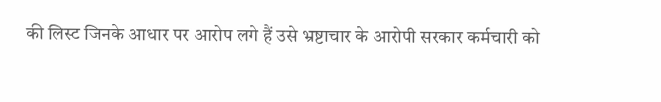की लिस्ट जिनके आधार पर आरोप लगे हैं उसे भ्रष्टाचार के आरोपी सरकार कर्मचारी को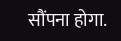सौंपना होगा.